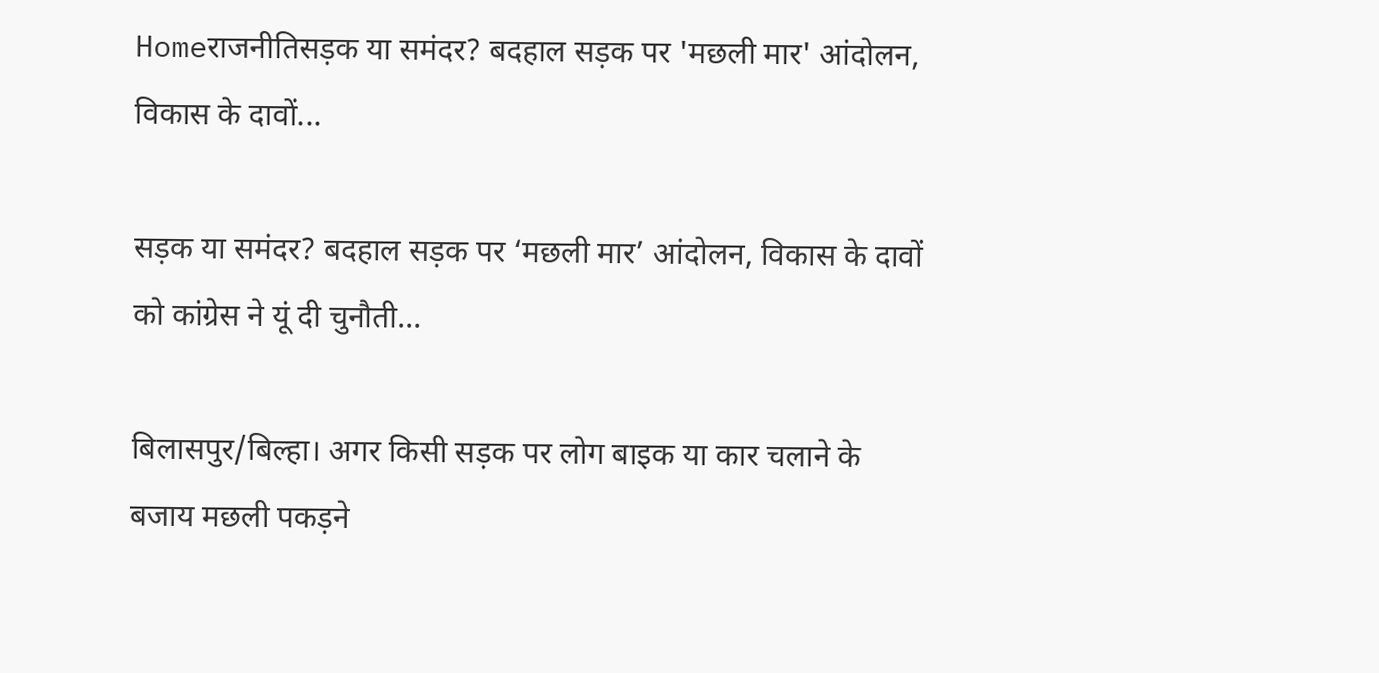Homeराजनीतिसड़क या समंदर? बदहाल सड़क पर 'मछली मार' आंदोलन, विकास के दावों...

सड़क या समंदर? बदहाल सड़क पर ‘मछली मार’ आंदोलन, विकास के दावों को कांग्रेस ने यूं दी चुनौती…

बिलासपुर/बिल्हा। अगर किसी सड़क पर लोग बाइक या कार चलाने के बजाय मछली पकड़ने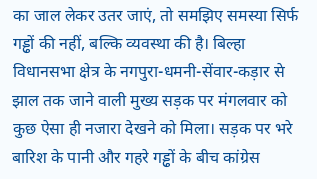का जाल लेकर उतर जाएं, तो समझिए समस्या सिर्फ गड्ढों की नहीं, बल्कि व्यवस्था की है। बिल्हा विधानसभा क्षेत्र के नगपुरा-धमनी-सेंवार-कड़ार से झाल तक जाने वाली मुख्य सड़क पर मंगलवार को कुछ ऐसा ही नजारा देखने को मिला। सड़क पर भरे बारिश के पानी और गहरे गड्ढों के बीच कांग्रेस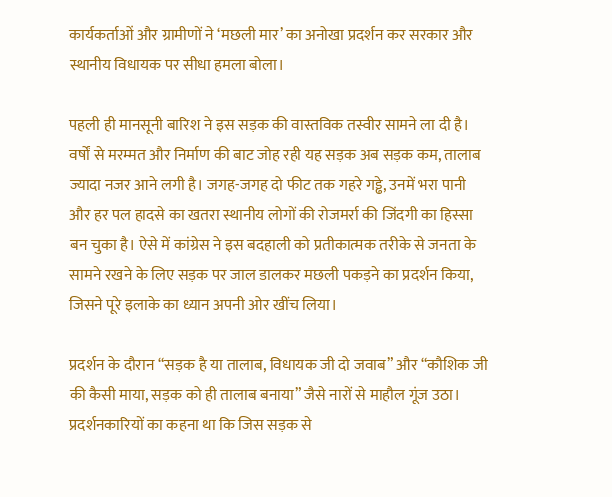कार्यकर्ताओं और ग्रामीणों ने ‘मछली मार’ का अनोखा प्रदर्शन कर सरकार और स्थानीय विधायक पर सीधा हमला बोला।

पहली ही मानसूनी बारिश ने इस सड़क की वास्तविक तस्वीर सामने ला दी है। वर्षों से मरम्मत और निर्माण की बाट जोह रही यह सड़क अब सड़क कम, तालाब ज्यादा नजर आने लगी है। जगह-जगह दो फीट तक गहरे गड्ढे, उनमें भरा पानी और हर पल हादसे का खतरा स्थानीय लोगों की रोजमर्रा की जिंदगी का हिस्सा बन चुका है। ऐसे में कांग्रेस ने इस बदहाली को प्रतीकात्मक तरीके से जनता के सामने रखने के लिए सड़क पर जाल डालकर मछली पकड़ने का प्रदर्शन किया, जिसने पूरे इलाके का ध्यान अपनी ओर खींच लिया।

प्रदर्शन के दौरान “सड़क है या तालाब, विधायक जी दो जवाब” और “कौशिक जी की कैसी माया, सड़क को ही तालाब बनाया” जैसे नारों से माहौल गूंज उठा। प्रदर्शनकारियों का कहना था कि जिस सड़क से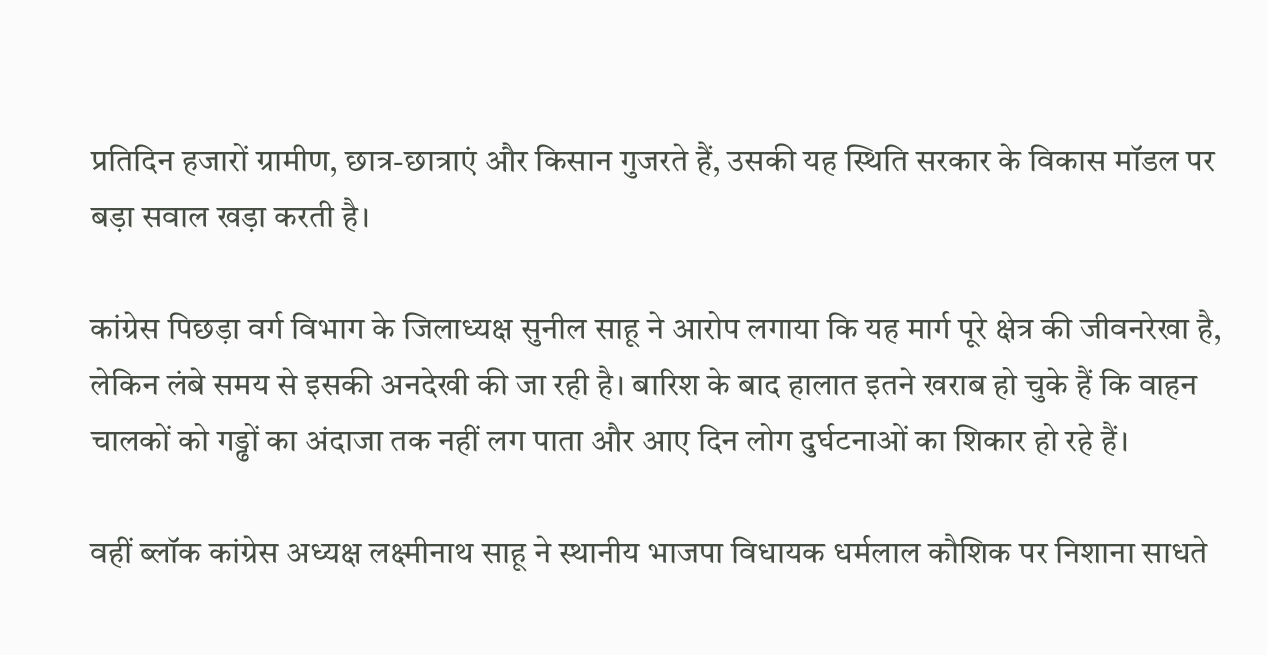प्रतिदिन हजारों ग्रामीण, छात्र-छात्राएं और किसान गुजरते हैं, उसकी यह स्थिति सरकार के विकास मॉडल पर बड़ा सवाल खड़ा करती है।

कांग्रेस पिछड़ा वर्ग विभाग के जिलाध्यक्ष सुनील साहू ने आरोप लगाया कि यह मार्ग पूरे क्षेत्र की जीवनरेखा है, लेकिन लंबे समय से इसकी अनदेखी की जा रही है। बारिश के बाद हालात इतने खराब हो चुके हैं कि वाहन चालकों को गड्ढों का अंदाजा तक नहीं लग पाता और आए दिन लोग दुर्घटनाओं का शिकार हो रहे हैं।

वहीं ब्लॉक कांग्रेस अध्यक्ष लक्ष्मीनाथ साहू ने स्थानीय भाजपा विधायक धर्मलाल कौशिक पर निशाना साधते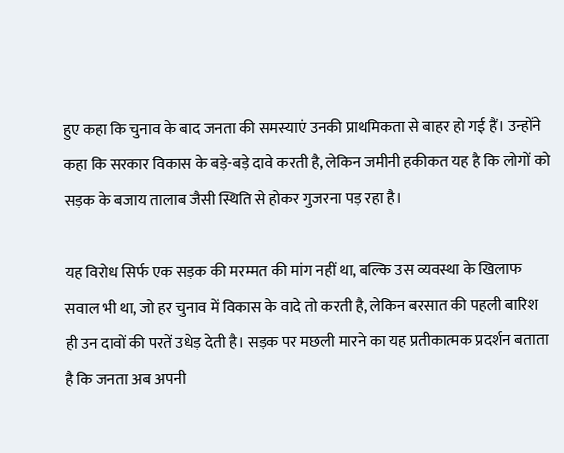हुए कहा कि चुनाव के बाद जनता की समस्याएं उनकी प्राथमिकता से बाहर हो गई हैं। उन्होंने कहा कि सरकार विकास के बड़े-बड़े दावे करती है, लेकिन जमीनी हकीकत यह है कि लोगों को सड़क के बजाय तालाब जैसी स्थिति से होकर गुजरना पड़ रहा है।

यह विरोध सिर्फ एक सड़क की मरम्मत की मांग नहीं था, बल्कि उस व्यवस्था के खिलाफ सवाल भी था, जो हर चुनाव में विकास के वादे तो करती है, लेकिन बरसात की पहली बारिश ही उन दावों की परतें उधेड़ देती है। सड़क पर मछली मारने का यह प्रतीकात्मक प्रदर्शन बताता है कि जनता अब अपनी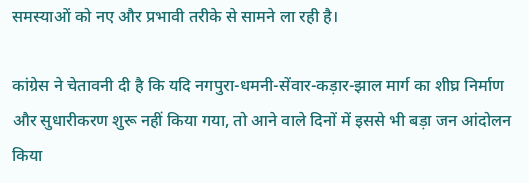समस्याओं को नए और प्रभावी तरीके से सामने ला रही है।

कांग्रेस ने चेतावनी दी है कि यदि नगपुरा-धमनी-सेंवार-कड़ार-झाल मार्ग का शीघ्र निर्माण और सुधारीकरण शुरू नहीं किया गया, तो आने वाले दिनों में इससे भी बड़ा जन आंदोलन किया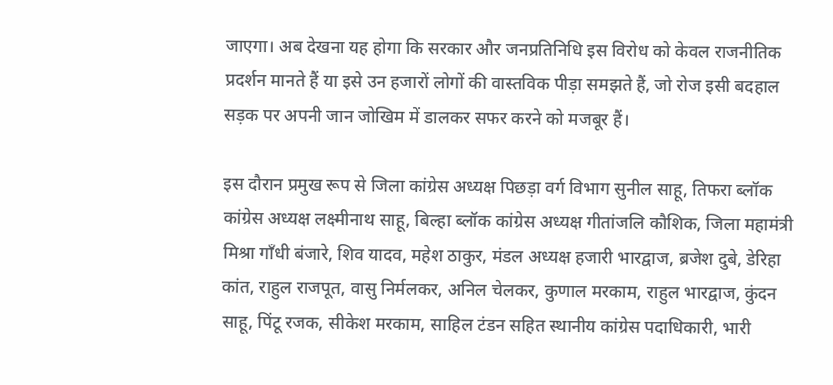जाएगा। अब देखना यह होगा कि सरकार और जनप्रतिनिधि इस विरोध को केवल राजनीतिक प्रदर्शन मानते हैं या इसे उन हजारों लोगों की वास्तविक पीड़ा समझते हैं, जो रोज इसी बदहाल सड़क पर अपनी जान जोखिम में डालकर सफर करने को मजबूर हैं।

इस दौरान प्रमुख रूप से जिला कांग्रेस अध्यक्ष पिछड़ा वर्ग विभाग सुनील साहू, तिफरा ब्लॉक कांग्रेस अध्यक्ष लक्ष्मीनाथ साहू, बिल्हा ब्लॉक कांग्रेस अध्यक्ष गीतांजलि कौशिक, जिला महामंत्री मिश्रा गाँधी बंजारे, शिव यादव, महेश ठाकुर, मंडल अध्यक्ष हजारी भारद्वाज, ब्रजेश दुबे, डेरिहा कांत, राहुल राजपूत, वासु निर्मलकर, अनिल चेलकर, कुणाल मरकाम, राहुल भारद्वाज, कुंदन साहू, पिंटू रजक, सीकेश मरकाम, साहिल टंडन सहित स्थानीय कांग्रेस पदाधिकारी, भारी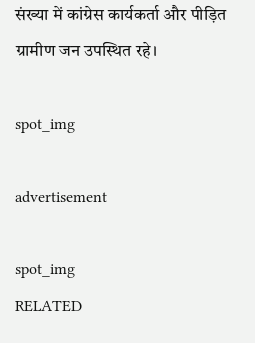संख्या में कांग्रेस कार्यकर्ता और पीड़ित ग्रामीण जन उपस्थित रहे।

spot_img

advertisement

spot_img
RELATED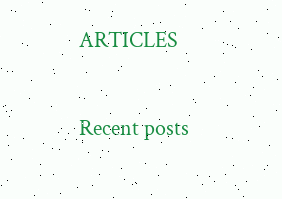ARTICLES

Recent posts